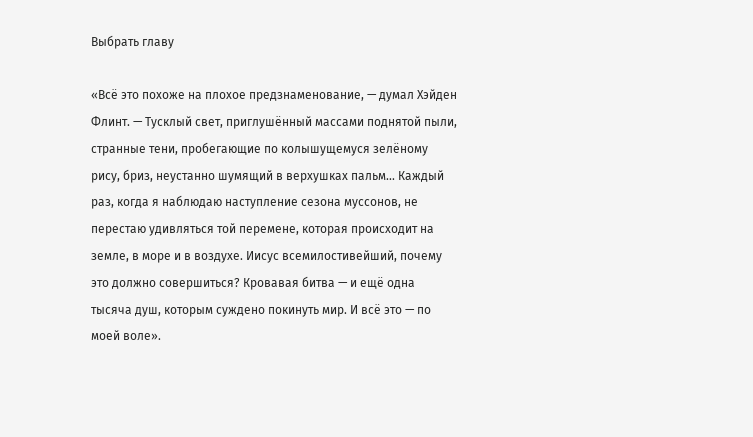Выбрать главу

«Всё это похоже на плохое предзнаменование, — думал Хэйден Флинт. — Тусклый свет, приглушённый массами поднятой пыли, странные тени, пробегающие по колышущемуся зелёному рису, бриз, неустанно шумящий в верхушках пальм... Каждый раз, когда я наблюдаю наступление сезона муссонов, не перестаю удивляться той перемене, которая происходит на земле, в море и в воздухе. Иисус всемилостивейший, почему это должно совершиться? Кровавая битва — и ещё одна тысяча душ, которым суждено покинуть мир. И всё это — по моей воле».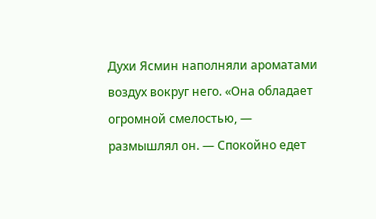Духи Ясмин наполняли ароматами воздух вокруг него. «Она обладает огромной смелостью, — размышлял он. — Спокойно едет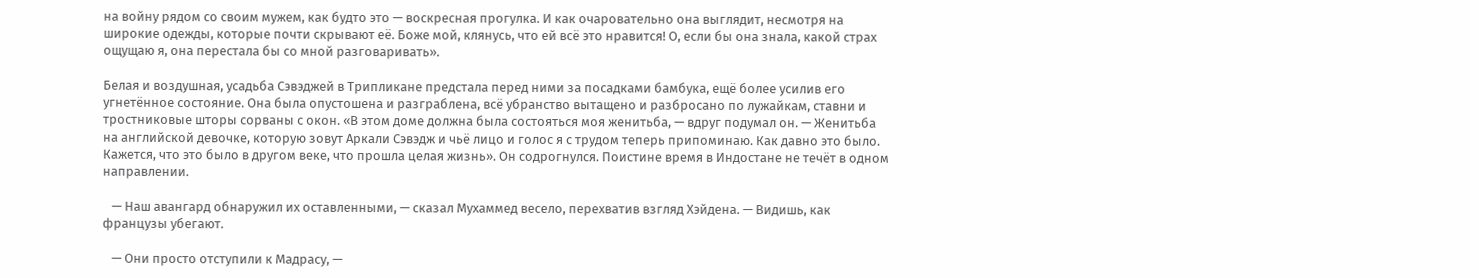на войну рядом со своим мужем, как будто это — воскресная прогулка. И как очаровательно она выглядит, несмотря на широкие одежды, которые почти скрывают её. Боже мой, клянусь, что ей всё это нравится! О, если бы она знала, какой страх ощущаю я, она перестала бы со мной разговаривать».

Белая и воздушная, усадьба Сэвэджей в Трипликане предстала перед ними за посадками бамбука, ещё более усилив его угнетённое состояние. Она была опустошена и разграблена, всё убранство вытащено и разбросано по лужайкам, ставни и тростниковые шторы сорваны с окон. «В этом доме должна была состояться моя женитьба, — вдруг подумал он. — Женитьба на английской девочке, которую зовут Аркали Сэвэдж и чьё лицо и голос я с трудом теперь припоминаю. Как давно это было. Кажется, что это было в другом веке, что прошла целая жизнь». Он содрогнулся. Поистине время в Индостане не течёт в одном направлении.

   — Наш авангард обнаружил их оставленными, — сказал Мухаммед весело, перехватив взгляд Хэйдена. — Видишь, как французы убегают.

   — Они просто отступили к Мадрасу, —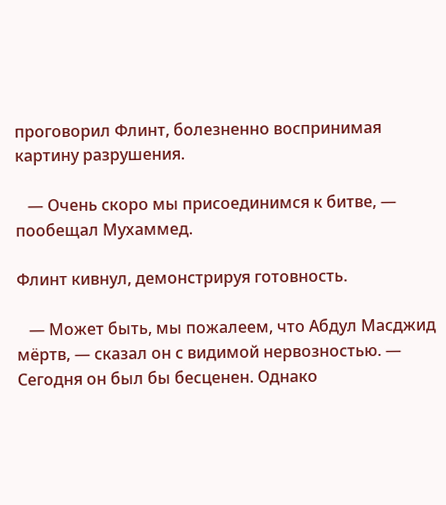проговорил Флинт, болезненно воспринимая картину разрушения.

   — Очень скоро мы присоединимся к битве, — пообещал Мухаммед.

Флинт кивнул, демонстрируя готовность.

   — Может быть, мы пожалеем, что Абдул Масджид мёртв, — сказал он с видимой нервозностью. — Сегодня он был бы бесценен. Однако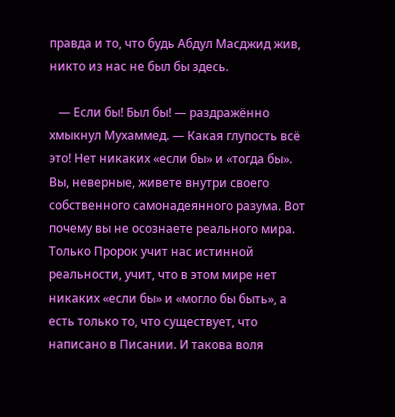правда и то, что будь Абдул Масджид жив, никто из нас не был бы здесь.

   — Если бы! Был бы! — раздражённо хмыкнул Мухаммед. — Какая глупость всё это! Нет никаких «если бы» и «тогда бы». Вы, неверные, живете внутри своего собственного самонадеянного разума. Вот почему вы не осознаете реального мира. Только Пророк учит нас истинной реальности, учит, что в этом мире нет никаких «если бы» и «могло бы быть», а есть только то, что существует, что написано в Писании. И такова воля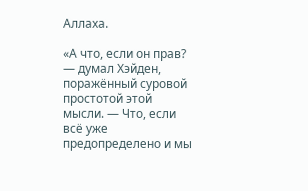Аллаха.

«А что, если он прав? — думал Хэйден, поражённый суровой простотой этой мысли. — Что, если всё уже предопределено и мы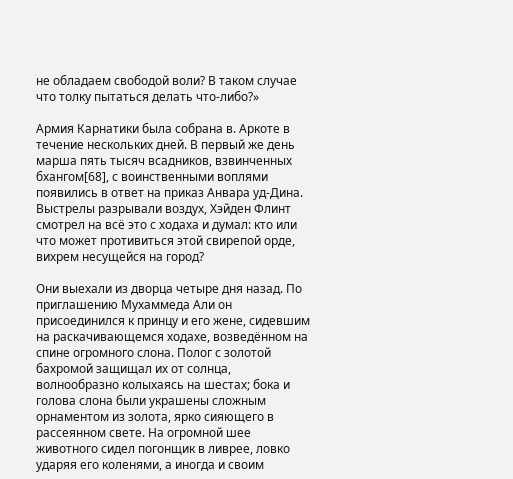не обладаем свободой воли? В таком случае что толку пытаться делать что-либо?»

Армия Карнатики была собрана в. Аркоте в течение нескольких дней. В первый же день марша пять тысяч всадников, взвинченных бхангом[68], с воинственными воплями появились в ответ на приказ Анвара уд-Дина. Выстрелы разрывали воздух, Хэйден Флинт смотрел на всё это с ходаха и думал: кто или что может противиться этой свирепой орде, вихрем несущейся на город?

Они выехали из дворца четыре дня назад. По приглашению Мухаммеда Али он присоединился к принцу и его жене, сидевшим на раскачивающемся ходахе, возведённом на спине огромного слона. Полог с золотой бахромой защищал их от солнца, волнообразно колыхаясь на шестах; бока и голова слона были украшены сложным орнаментом из золота, ярко сияющего в рассеянном свете. На огромной шее животного сидел погонщик в ливрее, ловко ударяя его коленями, а иногда и своим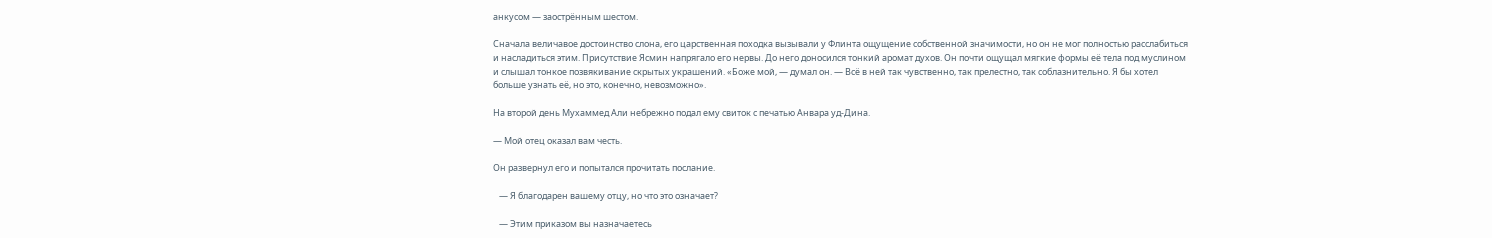анкусом — заострённым шестом.

Сначала величавое достоинство слона, его царственная походка вызывали у Флинта ощущение собственной значимости, но он не мог полностью расслабиться и насладиться этим. Присутствие Ясмин напрягало его нервы. До него доносился тонкий аромат духов. Он почти ощущал мягкие формы её тела под муслином и слышал тонкое позвякивание скрытых украшений. «Боже мой, — думал он. — Всё в ней так чувственно, так прелестно, так соблазнительно. Я бы хотел больше узнать её, но это, конечно, невозможно».

На второй день Мухаммед Али небрежно подал ему свиток с печатью Анвара уд-Дина.

— Мой отец оказал вам честь.

Он развернул его и попытался прочитать послание.

   — Я благодарен вашему отцу, но что это означает?

   — Этим приказом вы назначаетесь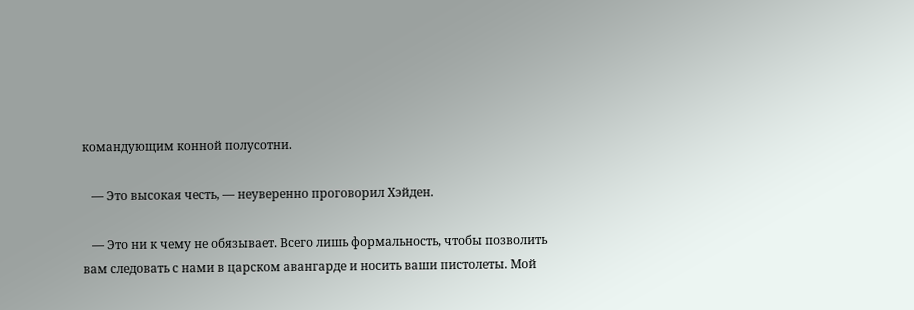командующим конной полусотни.

   — Это высокая честь, — неуверенно проговорил Хэйден.

   — Это ни к чему не обязывает. Всего лишь формальность, чтобы позволить вам следовать с нами в царском авангарде и носить ваши пистолеты. Мой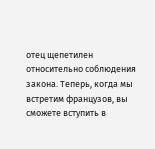отец щепетилен относительно соблюдения закона. Теперь, когда мы встретим французов, вы сможете вступить в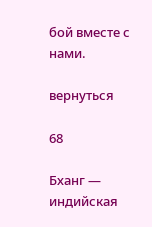бой вместе с нами.

вернуться

68

Бханг — индийская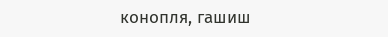конопля, гашиш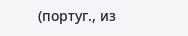(португ., из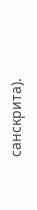санскрита).